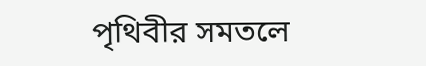পৃথিবীর সমতলে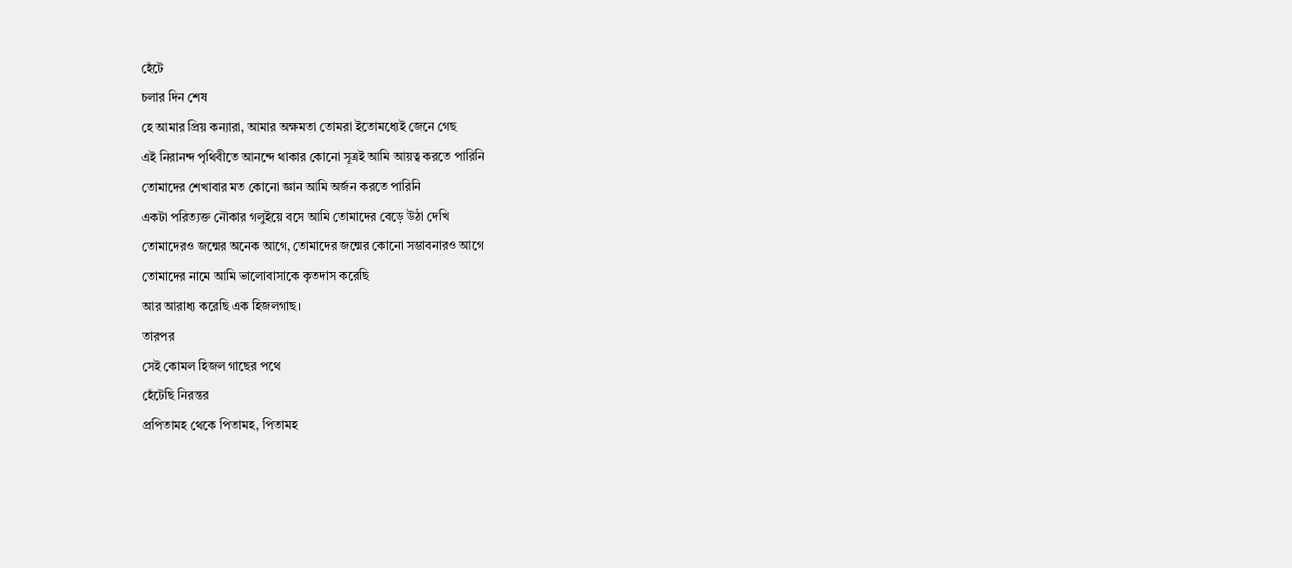হেঁটে
চলার দিন শেষ
হে আমার প্রিয় কন্যারা, আমার অক্ষমতা তোমরা ইতোমধ্যেই জেনে গেছ
এই নিরানন্দ পৃথিবীতে আনন্দে থাকার কোনো সূত্রই আমি আয়ত্ব করতে পারিনি
তোমাদের শেখাবার মত কোনো জ্ঞান আমি অর্জন করতে পারিনি
একটা পরিত্যক্ত নৌকার গলুইয়ে বসে আমি তোমাদের বেড়ে উঠা দেখি
তোমাদেরও জন্মের অনেক আগে, তোমাদের জন্মের কোনো সম্ভাবনারও আগে
তোমাদের নামে আমি ভালোবাসাকে কৃতদাস করেছি
আর আরাধ্য করেছি এক হিজলগাছ।
তারপর
সেই কোমল হিজল গাছের পথে
হেঁটেছি নিরন্তর
প্রপিতামহ থেকে পিতামহ, পিতামহ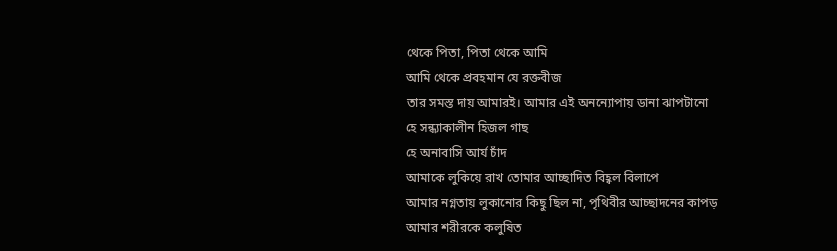থেকে পিতা, পিতা থেকে আমি
আমি থেকে প্রবহমান যে রক্তবীজ
তার সমস্ত দায় আমারই। আমার এই অনন্যোপায় ডানা ঝাপটানো
হে সন্ধ্যাকালীন হিজল গাছ
হে অনাবাসি আর্য চাঁদ
আমাকে লুকিয়ে রাখ তোমার আচ্ছাদিত বিহ্বল বিলাপে
আমার নগ্নতায় লুকানোর কিছু ছিল না, পৃথিবীর আচ্ছাদনের কাপড়
আমার শরীরকে কলুষিত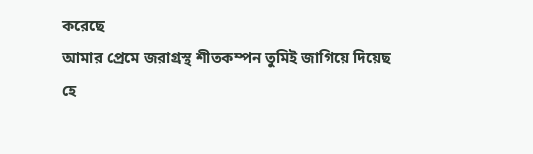করেছে
আমার প্রেমে জরাগ্রস্থ শীতকম্পন তুমিই জাগিয়ে দিয়েছ
হে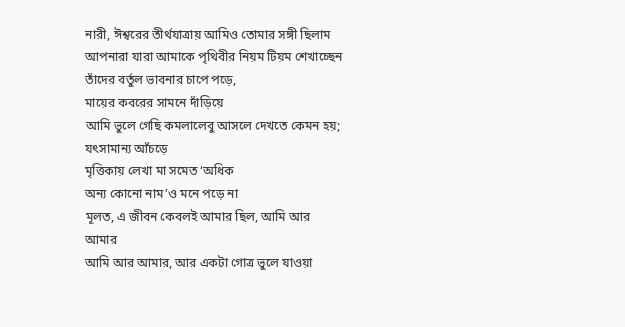নারী, ঈশ্বরের তীর্থযাত্রায় আমিও তোমার সঙ্গী ছিলাম
আপনারা যারা আমাকে পৃথিবীর নিয়ম টিয়ম শেখাচ্ছেন
তাঁদের বর্তুল ভাবনার চাপে পড়ে,
মায়ের কবরের সামনে দাঁড়িয়ে
আমি ভুলে গেছি কমলালেবু আসলে দেখতে কেমন হয়; যৎসামান্য আঁচড়ে
মৃত্তিকায় লেখা মা সমেত ‘অধিক
অন্য কোনো নাম’ও মনে পড়ে না
মূলত, এ জীবন কেবলই আমার ছিল, আমি আর আমার
আমি আর আমার, আর একটা গোত্র ভুলে যাওয়া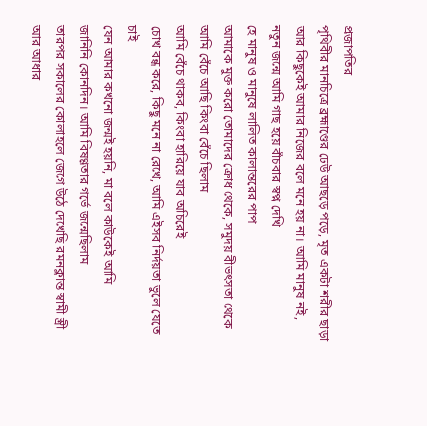প্রজাপতির
পৃথিবীর মানচিত্রে ব্রহ্মাণ্ডের ঢেউ আছড়ে পড়ে, মৃত একটা শরীর ছাড়া
আর কিছুকেই আমার নিজের বলে মনে হয় না। আমি মানুষ নই,
নতুন জন্মে আমি গাছ হয়ে বাঁচবার স্বপ্ন দেখি
হে মানুষ ও মানুষে লালিত কালান্তরের পাপ
আমাকে মুক্ত করো তোমাদের ক্রোধ থেকে, সমুদয় বীভৎসতা থেকে
আমি বেঁচে আছি কিংবা বেঁচে ছিলাম
আমি বেঁচে থাকব, কিংবা হারিয়ে যাব অচিরেই
চোখ বন্ধ করে, কিছু মনে না রেখে, আমি এইসব নির্দয়তা ভুলে যেতে চাই
যেন আমার কখনো জন্মই হয়নি, মা বলে কাউকেই আমি
জানিনি কোনদিন। আমি বিষণ্ণতার গর্ভে জন্মেছিলাম
তারপর সকালের কোলাহলে জেগে উঠে দেখেছি রমনক্লান্ত স্বামী স্ত্রী
আর আধার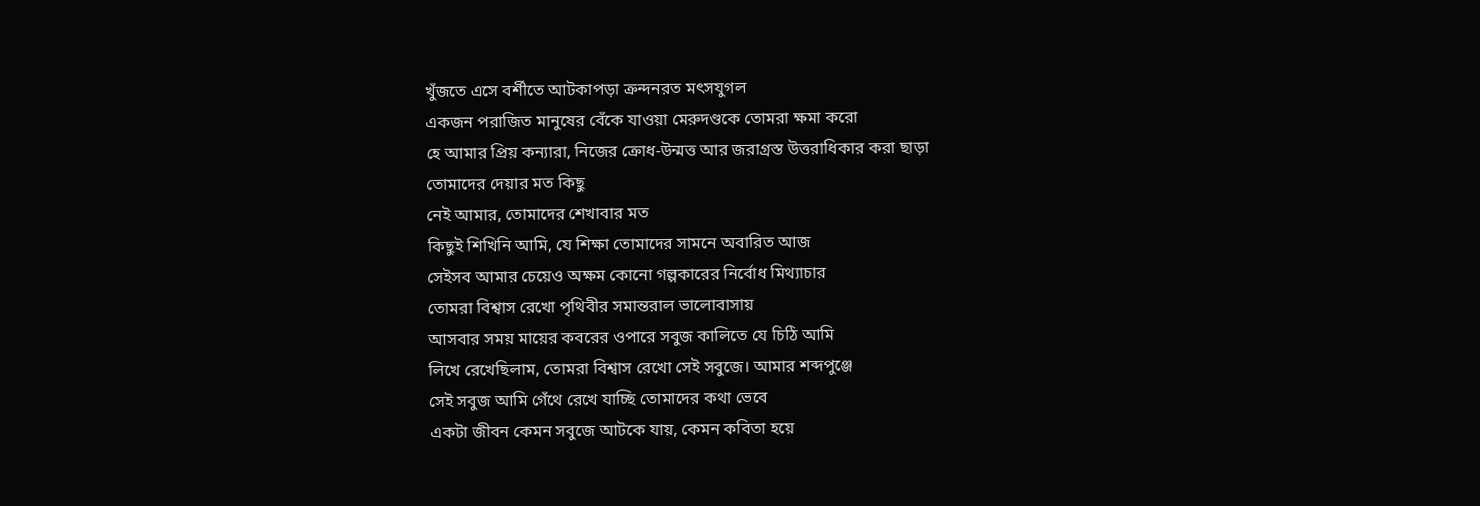খুঁজতে এসে বর্শীতে আটকাপড়া ক্রন্দনরত মৎসযুগল
একজন পরাজিত মানুষের বেঁকে যাওয়া মেরুদণ্ডকে তোমরা ক্ষমা করো
হে আমার প্রিয় কন্যারা, নিজের ক্রোধ-উন্মত্ত আর জরাগ্রস্ত উত্তরাধিকার করা ছাড়া
তোমাদের দেয়ার মত কিছু
নেই আমার, তোমাদের শেখাবার মত
কিছুই শিখিনি আমি, যে শিক্ষা তোমাদের সামনে অবারিত আজ
সেইসব আমার চেয়েও অক্ষম কোনো গল্পকারের নির্বোধ মিথ্যাচার
তোমরা বিশ্বাস রেখো পৃথিবীর সমান্তরাল ভালোবাসায়
আসবার সময় মায়ের কবরের ওপারে সবুজ কালিতে যে চিঠি আমি
লিখে রেখেছিলাম, তোমরা বিশ্বাস রেখো সেই সবুজে। আমার শব্দপুঞ্জে
সেই সবুজ আমি গেঁথে রেখে যাচ্ছি তোমাদের কথা ভেবে
একটা জীবন কেমন সবুজে আটকে যায়, কেমন কবিতা হয়ে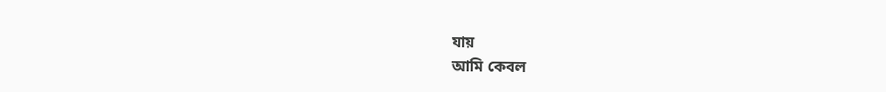যায়
আমি কেবল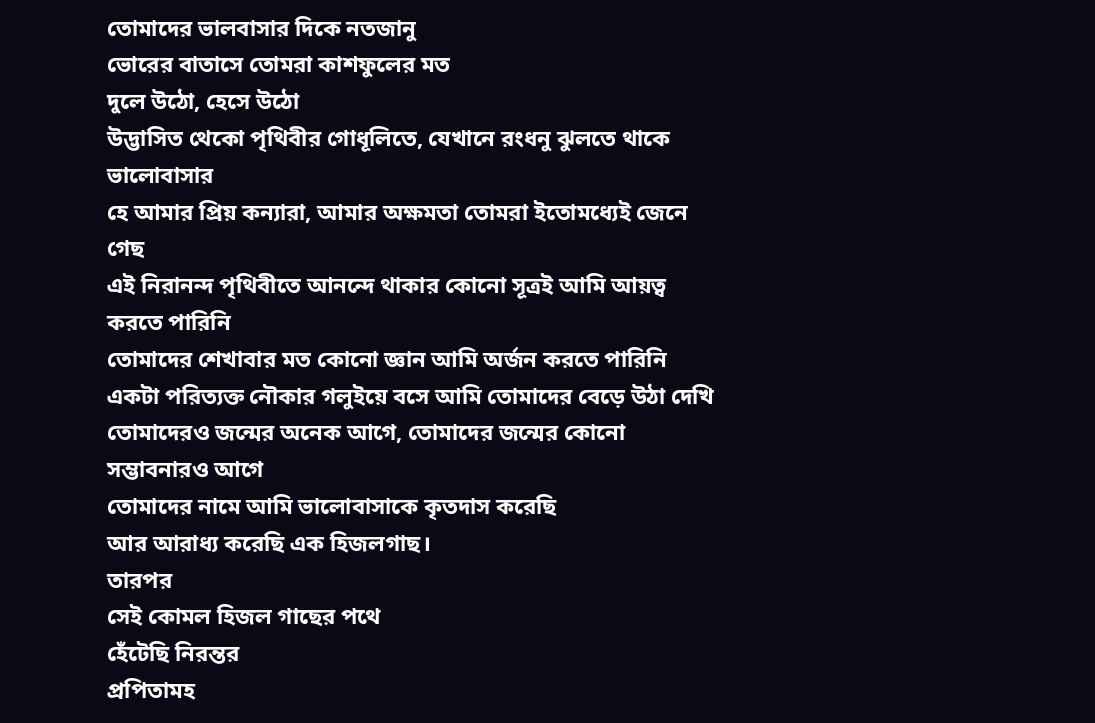তোমাদের ভালবাসার দিকে নতজানু
ভোরের বাতাসে তোমরা কাশফুলের মত
দুলে উঠো, হেসে উঠো
উদ্ভাসিত থেকো পৃথিবীর গোধূলিতে, যেখানে রংধনু ঝুলতে থাকে ভালোবাসার
হে আমার প্রিয় কন্যারা, আমার অক্ষমতা তোমরা ইতোমধ্যেই জেনে গেছ
এই নিরানন্দ পৃথিবীতে আনন্দে থাকার কোনো সূত্রই আমি আয়ত্ব করতে পারিনি
তোমাদের শেখাবার মত কোনো জ্ঞান আমি অর্জন করতে পারিনি
একটা পরিত্যক্ত নৌকার গলুইয়ে বসে আমি তোমাদের বেড়ে উঠা দেখি
তোমাদেরও জন্মের অনেক আগে, তোমাদের জন্মের কোনো সম্ভাবনারও আগে
তোমাদের নামে আমি ভালোবাসাকে কৃতদাস করেছি
আর আরাধ্য করেছি এক হিজলগাছ।
তারপর
সেই কোমল হিজল গাছের পথে
হেঁটেছি নিরন্তর
প্রপিতামহ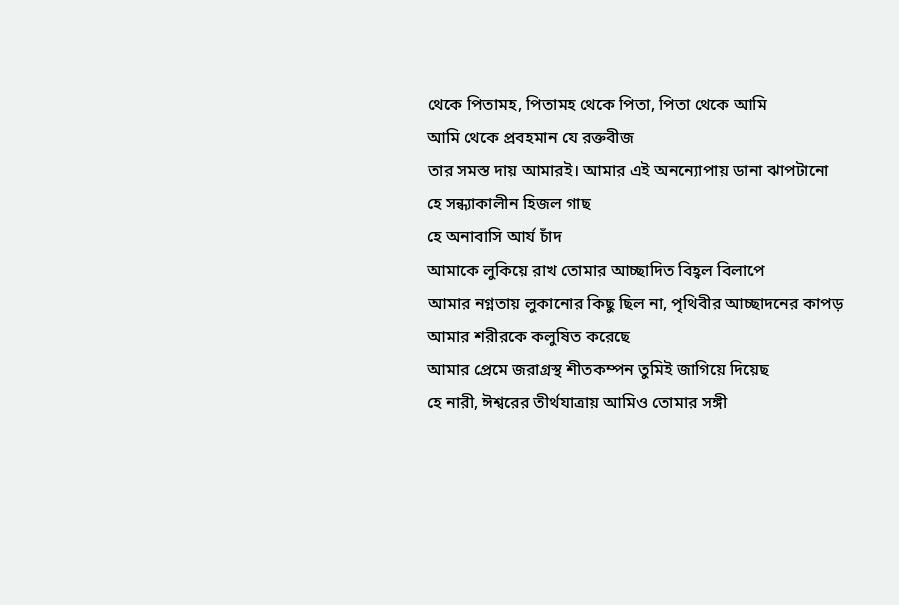থেকে পিতামহ, পিতামহ থেকে পিতা, পিতা থেকে আমি
আমি থেকে প্রবহমান যে রক্তবীজ
তার সমস্ত দায় আমারই। আমার এই অনন্যোপায় ডানা ঝাপটানো
হে সন্ধ্যাকালীন হিজল গাছ
হে অনাবাসি আর্য চাঁদ
আমাকে লুকিয়ে রাখ তোমার আচ্ছাদিত বিহ্বল বিলাপে
আমার নগ্নতায় লুকানোর কিছু ছিল না, পৃথিবীর আচ্ছাদনের কাপড়
আমার শরীরকে কলুষিত করেছে
আমার প্রেমে জরাগ্রস্থ শীতকম্পন তুমিই জাগিয়ে দিয়েছ
হে নারী, ঈশ্বরের তীর্থযাত্রায় আমিও তোমার সঙ্গী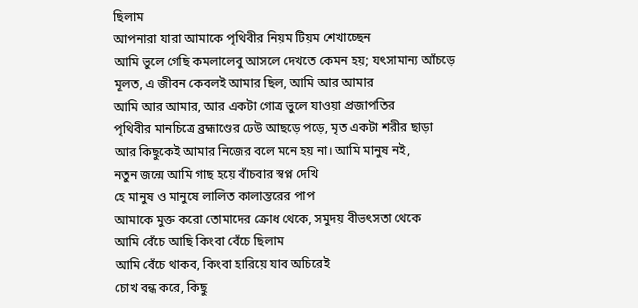ছিলাম
আপনারা যারা আমাকে পৃথিবীর নিয়ম টিয়ম শেখাচ্ছেন
আমি ভুলে গেছি কমলালেবু আসলে দেখতে কেমন হয়; যৎসামান্য আঁচড়ে
মূলত, এ জীবন কেবলই আমার ছিল, আমি আর আমার
আমি আর আমার, আর একটা গোত্র ভুলে যাওয়া প্রজাপতির
পৃথিবীর মানচিত্রে ব্রহ্মাণ্ডের ঢেউ আছড়ে পড়ে, মৃত একটা শরীর ছাড়া
আর কিছুকেই আমার নিজের বলে মনে হয় না। আমি মানুষ নই,
নতুন জন্মে আমি গাছ হয়ে বাঁচবার স্বপ্ন দেখি
হে মানুষ ও মানুষে লালিত কালান্তরের পাপ
আমাকে মুক্ত করো তোমাদের ক্রোধ থেকে, সমুদয় বীভৎসতা থেকে
আমি বেঁচে আছি কিংবা বেঁচে ছিলাম
আমি বেঁচে থাকব, কিংবা হারিয়ে যাব অচিরেই
চোখ বন্ধ করে, কিছু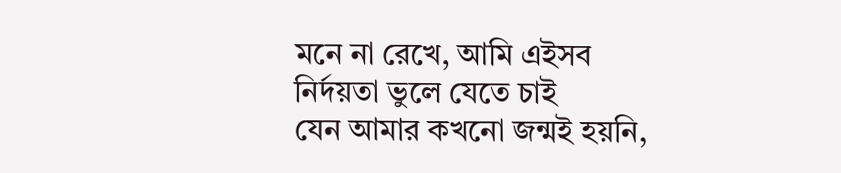মনে না রেখে, আমি এইসব নির্দয়তা ভুলে যেতে চাই
যেন আমার কখনো জন্মই হয়নি,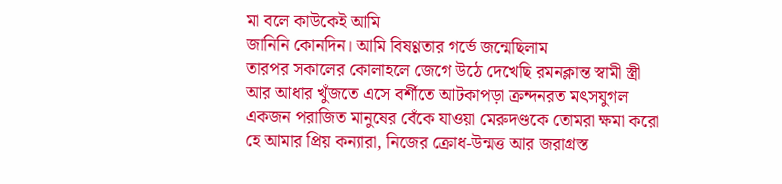মা বলে কাউকেই আমি
জানিনি কোনদিন। আমি বিষণ্ণতার গর্ভে জন্মেছিলাম
তারপর সকালের কোলাহলে জেগে উঠে দেখেছি রমনক্লান্ত স্বামী স্ত্রী
আর আধার খুঁজতে এসে বর্শীতে আটকাপড়া ক্রন্দনরত মৎসযুগল
একজন পরাজিত মানুষের বেঁকে যাওয়া মেরুদণ্ডকে তোমরা ক্ষমা করো
হে আমার প্রিয় কন্যারা, নিজের ক্রোধ-উন্মত্ত আর জরাগ্রস্ত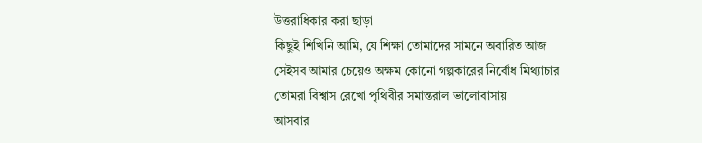উত্তরাধিকার করা ছাড়া
কিছুই শিখিনি আমি, যে শিক্ষা তোমাদের সামনে অবারিত আজ
সেইসব আমার চেয়েও অক্ষম কোনো গল্পকারের নির্বোধ মিথ্যাচার
তোমরা বিশ্বাস রেখো পৃথিবীর সমান্তরাল ভালোবাসায়
আসবার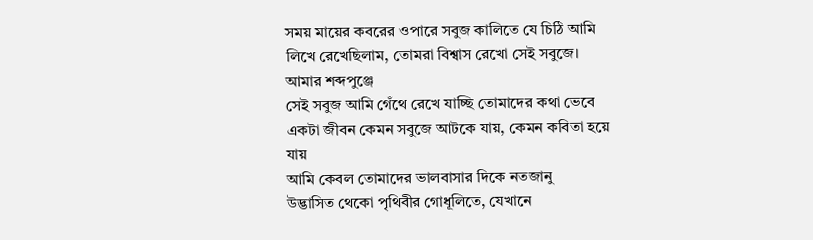সময় মায়ের কবরের ওপারে সবুজ কালিতে যে চিঠি আমি
লিখে রেখেছিলাম, তোমরা বিশ্বাস রেখো সেই সবুজে। আমার শব্দপুঞ্জে
সেই সবুজ আমি গেঁথে রেখে যাচ্ছি তোমাদের কথা ভেবে
একটা জীবন কেমন সবুজে আটকে যায়, কেমন কবিতা হয়ে যায়
আমি কেবল তোমাদের ভালবাসার দিকে নতজানু
উদ্ভাসিত থেকো পৃথিবীর গোধূলিতে, যেখানে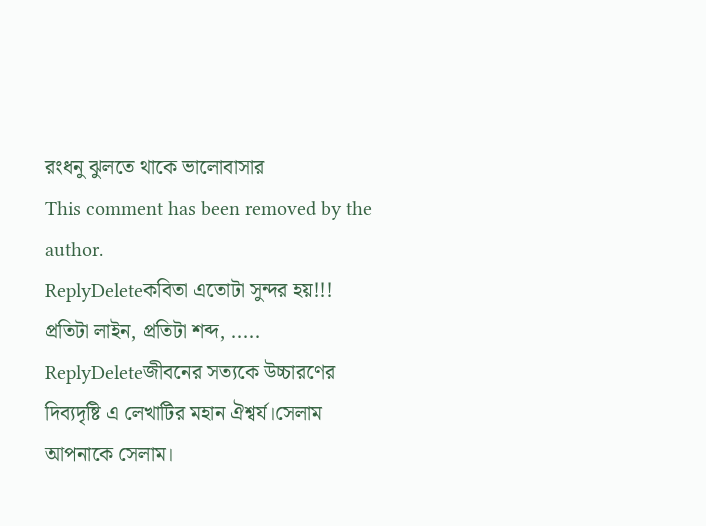রংধনু ঝুলতে থাকে ভালোবাসার
This comment has been removed by the author.
ReplyDeleteকবিতা এতোটা সুন্দর হয়!!! প্রতিটা লাইন, প্রতিটা শব্দ, .....
ReplyDeleteজীবনের সত্যকে উচ্চারণের দিব্যদৃষ্টি এ লেখাটির মহান ঐশ্বর্য।সেলাম আপনাকে সেলাম।